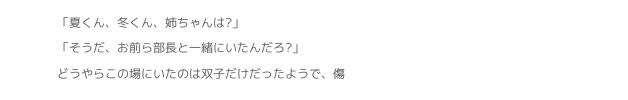「夏くん、冬くん、姉ちゃんは?」
「そうだ、お前ら部長と一緒にいたんだろ?」
どうやらこの場にいたのは双子だけだったようで、傷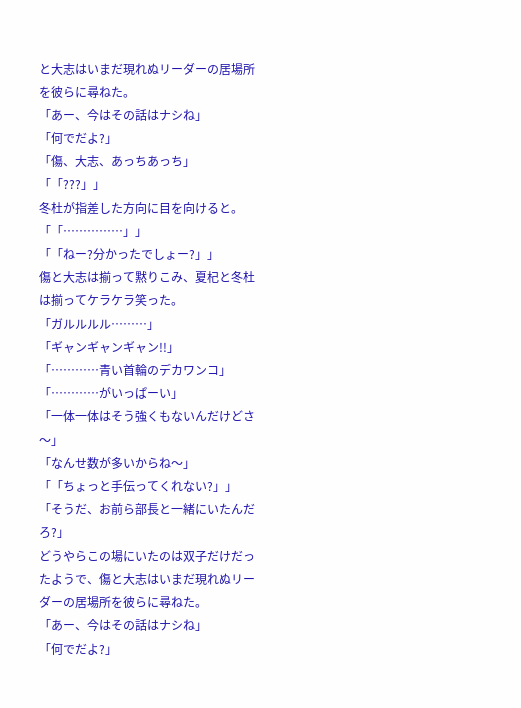と大志はいまだ現れぬリーダーの居場所を彼らに尋ねた。
「あー、今はその話はナシね」
「何でだよ?」
「傷、大志、あっちあっち」
「「???」」
冬杜が指差した方向に目を向けると。
「「……………」」
「「ねー?分かったでしょー?」」
傷と大志は揃って黙りこみ、夏杞と冬杜は揃ってケラケラ笑った。
「ガルルルル………」
「ギャンギャンギャン!!」
「…………青い首輪のデカワンコ」
「…………がいっぱーい」
「一体一体はそう強くもないんだけどさ〜」
「なんせ数が多いからね〜」
「「ちょっと手伝ってくれない?」」
「そうだ、お前ら部長と一緒にいたんだろ?」
どうやらこの場にいたのは双子だけだったようで、傷と大志はいまだ現れぬリーダーの居場所を彼らに尋ねた。
「あー、今はその話はナシね」
「何でだよ?」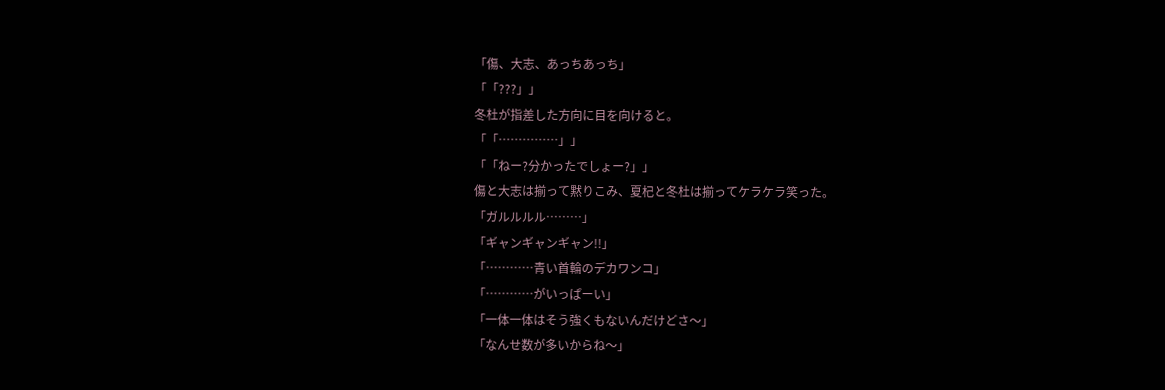「傷、大志、あっちあっち」
「「???」」
冬杜が指差した方向に目を向けると。
「「……………」」
「「ねー?分かったでしょー?」」
傷と大志は揃って黙りこみ、夏杞と冬杜は揃ってケラケラ笑った。
「ガルルルル………」
「ギャンギャンギャン!!」
「…………青い首輪のデカワンコ」
「…………がいっぱーい」
「一体一体はそう強くもないんだけどさ〜」
「なんせ数が多いからね〜」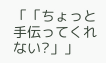「「ちょっと手伝ってくれない?」」